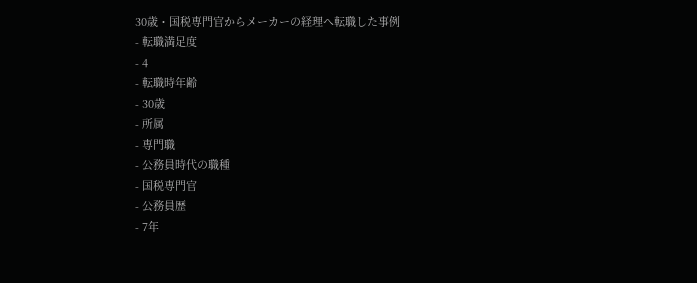30歳・国税専門官からメーカーの経理へ転職した事例
- 転職満足度
- 4
- 転職時年齢
- 30歳
- 所属
- 専門職
- 公務員時代の職種
- 国税専門官
- 公務員歴
- 7年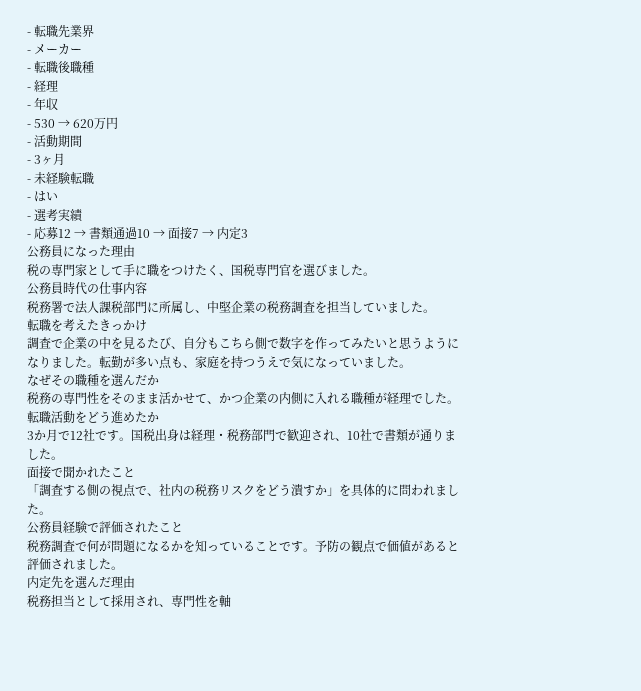- 転職先業界
- メーカー
- 転職後職種
- 経理
- 年収
- 530 → 620万円
- 活動期間
- 3ヶ月
- 未経験転職
- はい
- 選考実績
- 応募12 → 書類通過10 → 面接7 → 内定3
公務員になった理由
税の専門家として手に職をつけたく、国税専門官を選びました。
公務員時代の仕事内容
税務署で法人課税部門に所属し、中堅企業の税務調査を担当していました。
転職を考えたきっかけ
調査で企業の中を見るたび、自分もこちら側で数字を作ってみたいと思うようになりました。転勤が多い点も、家庭を持つうえで気になっていました。
なぜその職種を選んだか
税務の専門性をそのまま活かせて、かつ企業の内側に入れる職種が経理でした。
転職活動をどう進めたか
3か月で12社です。国税出身は経理・税務部門で歓迎され、10社で書類が通りました。
面接で聞かれたこと
「調査する側の視点で、社内の税務リスクをどう潰すか」を具体的に問われました。
公務員経験で評価されたこと
税務調査で何が問題になるかを知っていることです。予防の観点で価値があると評価されました。
内定先を選んだ理由
税務担当として採用され、専門性を軸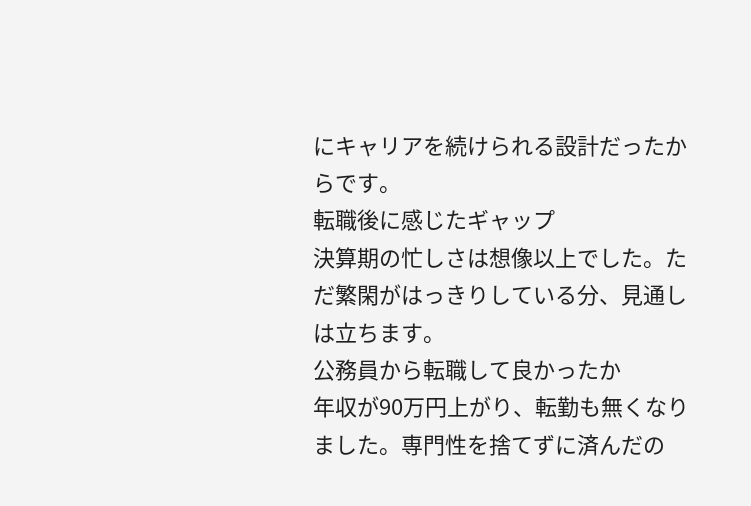にキャリアを続けられる設計だったからです。
転職後に感じたギャップ
決算期の忙しさは想像以上でした。ただ繁閑がはっきりしている分、見通しは立ちます。
公務員から転職して良かったか
年収が90万円上がり、転勤も無くなりました。専門性を捨てずに済んだの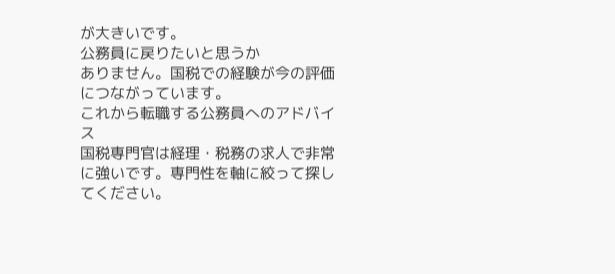が大きいです。
公務員に戻りたいと思うか
ありません。国税での経験が今の評価につながっています。
これから転職する公務員へのアドバイス
国税専門官は経理・税務の求人で非常に強いです。専門性を軸に絞って探してください。